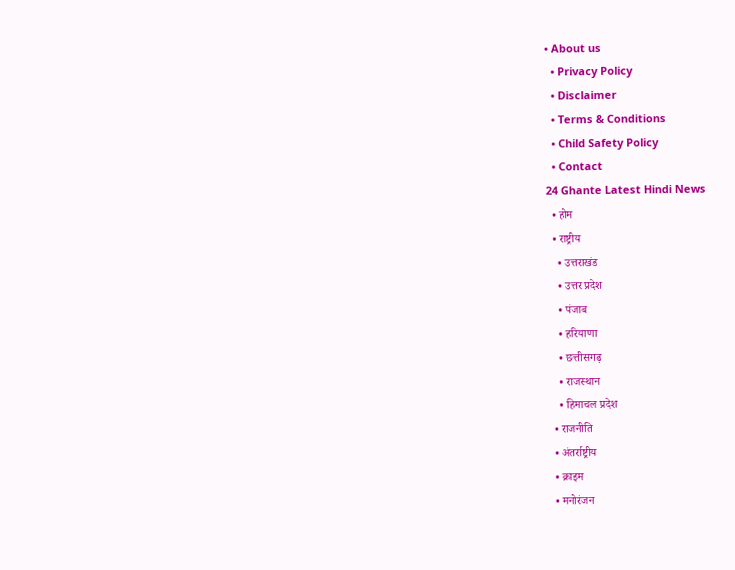• About us
  • Privacy Policy
  • Disclaimer
  • Terms & Conditions
  • Child Safety Policy
  • Contact
24 Ghante Latest Hindi News
  • होम
  • राष्ट्रीय
    • उत्तराखंड
    • उत्तर प्रदेश
    • पंजाब
    • हरियाणा
    • छत्तीसगढ़
    • राजस्थान
    • हिमाचल प्रदेश
  • राजनीति
  • अंतर्राष्ट्रीय
  • क्राइम
  • मनोरंजन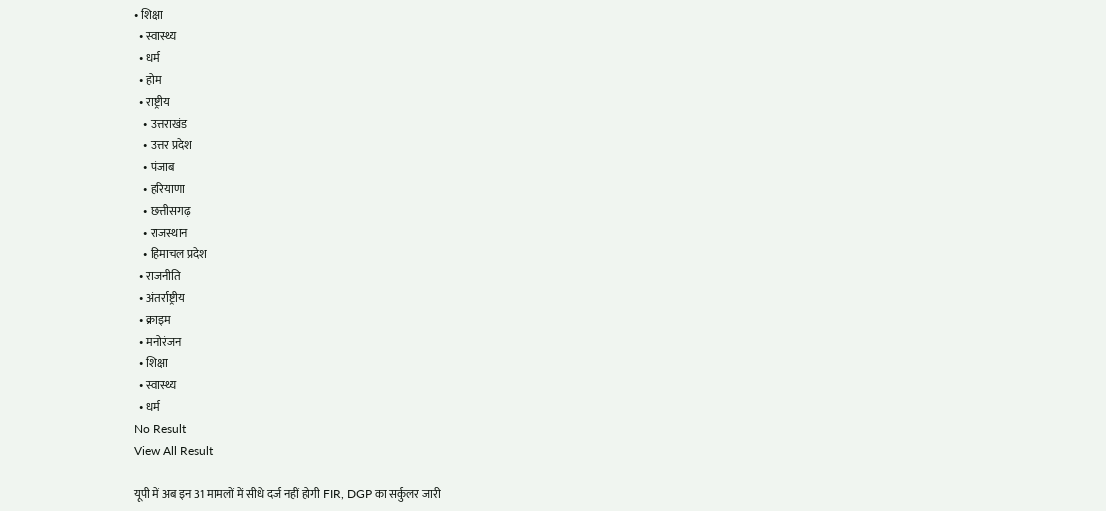• शिक्षा
  • स्वास्थ्य
  • धर्म
  • होम
  • राष्ट्रीय
    • उत्तराखंड
    • उत्तर प्रदेश
    • पंजाब
    • हरियाणा
    • छत्तीसगढ़
    • राजस्थान
    • हिमाचल प्रदेश
  • राजनीति
  • अंतर्राष्ट्रीय
  • क्राइम
  • मनोरंजन
  • शिक्षा
  • स्वास्थ्य
  • धर्म
No Result
View All Result

यूपी में अब इन 31 मामलों में सीधे दर्ज नहीं होगी FIR, DGP का सर्कुलर जारी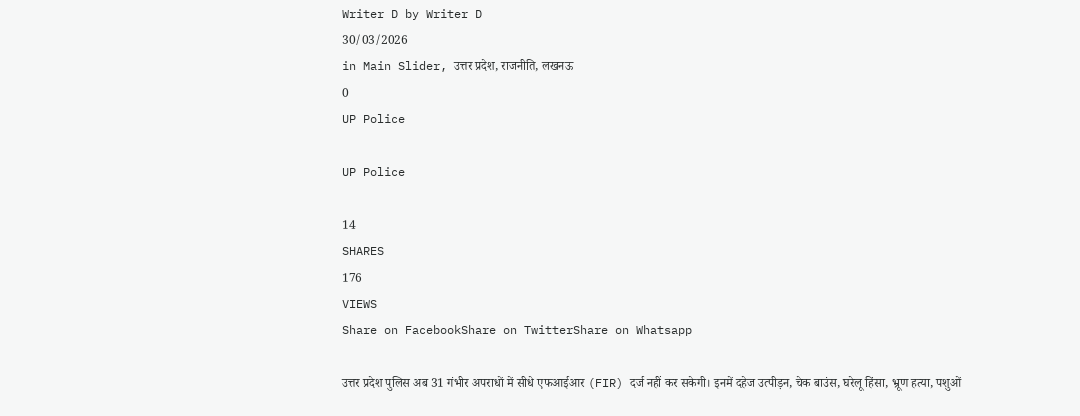Writer D by Writer D
30/03/2026
in Main Slider, उत्तर प्रदेश, राजनीति, लखनऊ
0
UP Police

UP Police

14
SHARES
176
VIEWS
Share on FacebookShare on TwitterShare on Whatsapp

उत्तर प्रदेश पुलिस अब 31 गंभीर अपराधों में सीधे एफआईआर (FIR) दर्ज नहीं कर सकेगी। इनमें दहेज उत्पीड़न, चेक बाउंस, घरेलू हिंसा, भ्रूण हत्या, पशुओं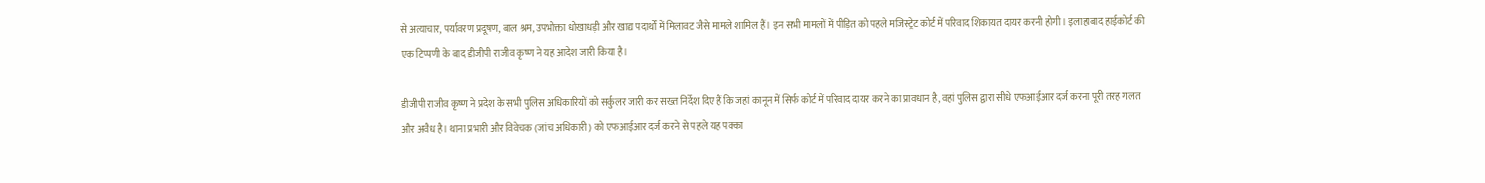से अत्याचार, पर्यावरण प्रदूषण, बाल श्रम, उपभोक्ता धोखाधड़ी और खाद्य पदार्थों में मिलावट जैसे मामले शामिल हैं। इन सभी मामलों में पीड़ित को पहले मजिस्ट्रेट कोर्ट में परिवाद शिकायत दायर करनी होगी। इलाहाबाद हाईकोर्ट की एक टिप्पणी के बाद डीजीपी राजीव कृष्ण ने यह आदेश जारी किया है।

डीजीपी राजीव कृष्ण ने प्रदेश के सभी पुलिस अधिकारियों को सर्कुलर जारी कर सख्त निर्देश दिए हैं कि जहां कानून में सिर्फ कोर्ट में परिवाद दायर करने का प्रावधान है, वहां पुलिस द्वारा सीधे एफआईआर दर्ज करना पूरी तरह गलत और अवैध है। थाना प्रभारी और विवेचक (जांच अधिकारी) को एफआईआर दर्ज करने से पहले यह पक्का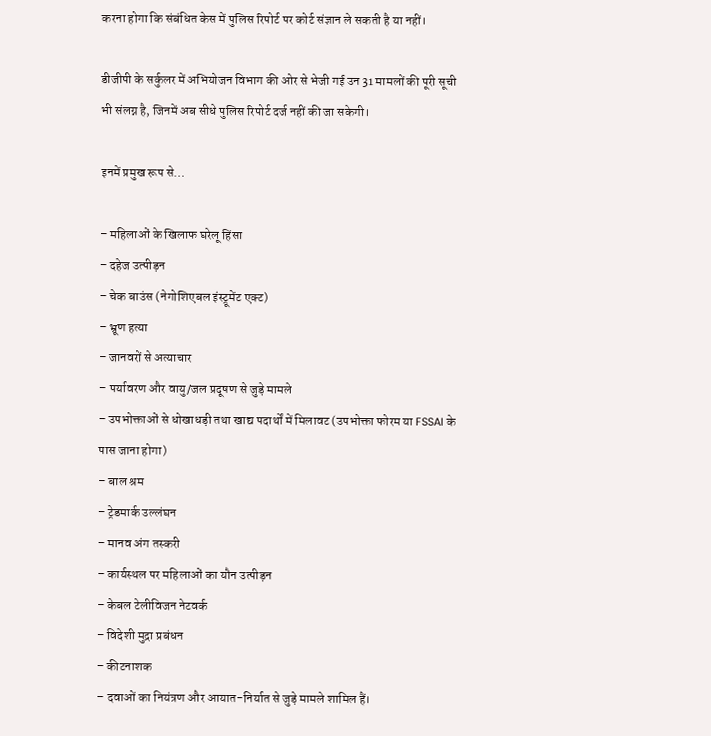करना होगा कि संबंधित केस में पुलिस रिपोर्ट पर कोर्ट संज्ञान ले सकती है या नहीं।

डीजीपी के सर्कुलर में अभियोजन विभाग की ओर से भेजी गई उन 31 मामलों की पूरी सूची भी संलग्न है, जिनमें अब सीधे पुलिस रिपोर्ट दर्ज नहीं की जा सकेगी।

इनमें प्रमुख रूप से…

– महिलाओं के खिलाफ घरेलू हिंसा
– दहेज उत्पीड़न
– चेक बाउंस (नेगोशिएबल इंस्ट्रूमेंट एक्ट)
– भ्रूण हत्या
– जानवरों से अत्याचार
– पर्यावरण और वायु/जल प्रदूषण से जुड़े मामले
– उपभोक्ताओं से धोखाधड़ी तथा खाद्य पदार्थों में मिलावट (उपभोक्ता फोरम या FSSAI के पास जाना होगा)
– बाल श्रम
– ट्रेडमार्क उल्लंघन
– मानव अंग तस्करी
– कार्यस्थल पर महिलाओं का यौन उत्पीड़न
– केबल टेलीविजन नेटवर्क
– विदेशी मुद्रा प्रबंधन
– कीटनाशक
– दवाओं का नियंत्रण और आयात-निर्यात से जुड़े मामले शामिल हैं।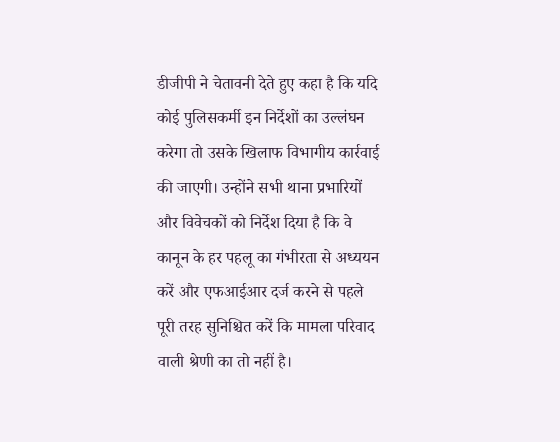डीजीपी ने चेतावनी देते हुए कहा है कि यदि कोई पुलिसकर्मी इन निर्देशों का उल्लंघन करेगा तो उसके खिलाफ विभागीय कार्रवाई की जाएगी। उन्होंने सभी थाना प्रभारियों और विवेचकों को निर्देश दिया है कि वे कानून के हर पहलू का गंभीरता से अध्ययन करें और एफआईआर दर्ज करने से पहले पूरी तरह सुनिश्चित करें कि मामला परिवाद वाली श्रेणी का तो नहीं है।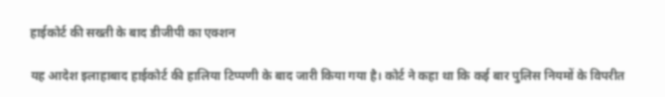हाईकोर्ट की सख्ती के बाद डीजीपी का एक्शन

यह आदेश इलाहाबाद हाईकोर्ट की हालिया टिप्पणी के बाद जारी किया गया है। कोर्ट ने कहा था कि कई बार पुलिस नियमों के विपरीत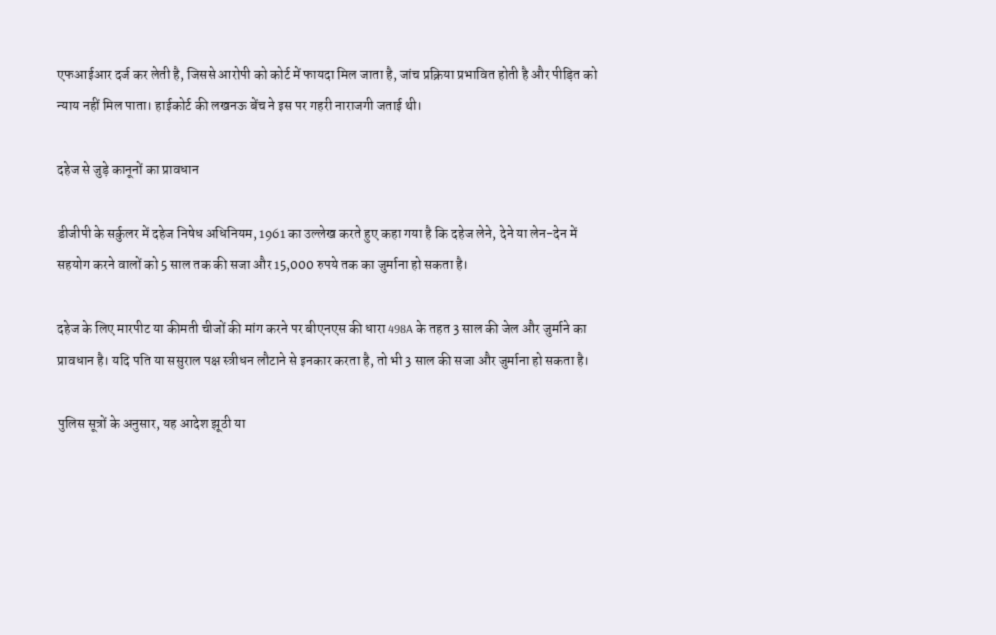एफआईआर दर्ज कर लेती है, जिससे आरोपी को कोर्ट में फायदा मिल जाता है, जांच प्रक्रिया प्रभावित होती है और पीड़ित को न्याय नहीं मिल पाता। हाईकोर्ट की लखनऊ बेंच ने इस पर गहरी नाराजगी जताई थी।

दहेज से जुड़े कानूनों का प्रावधान

डीजीपी के सर्कुलर में दहेज निषेध अधिनियम, 1961 का उल्लेख करते हुए कहा गया है कि दहेज लेने, देने या लेन-देन में सहयोग करने वालों को 5 साल तक की सजा और 15,000 रुपये तक का जुर्माना हो सकता है।

दहेज के लिए मारपीट या कीमती चीजों की मांग करने पर बीएनएस की धारा 498A के तहत 3 साल की जेल और जुर्माने का प्रावधान है। यदि पति या ससुराल पक्ष स्त्रीधन लौटाने से इनकार करता है, तो भी 3 साल की सजा और जुर्माना हो सकता है।

पुलिस सूत्रों के अनुसार, यह आदेश झूठी या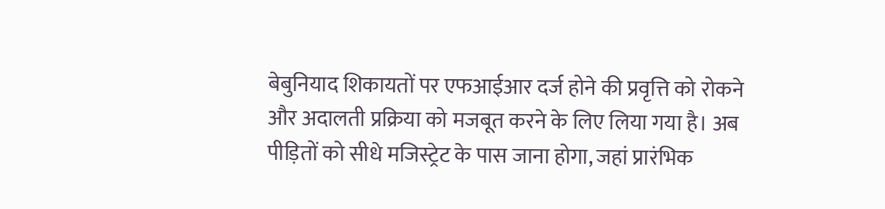बेबुनियाद शिकायतों पर एफआईआर दर्ज होने की प्रवृत्ति को रोकने और अदालती प्रक्रिया को मजबूत करने के लिए लिया गया है। अब पीड़ितों को सीधे मजिस्ट्रेट के पास जाना होगा, जहां प्रारंभिक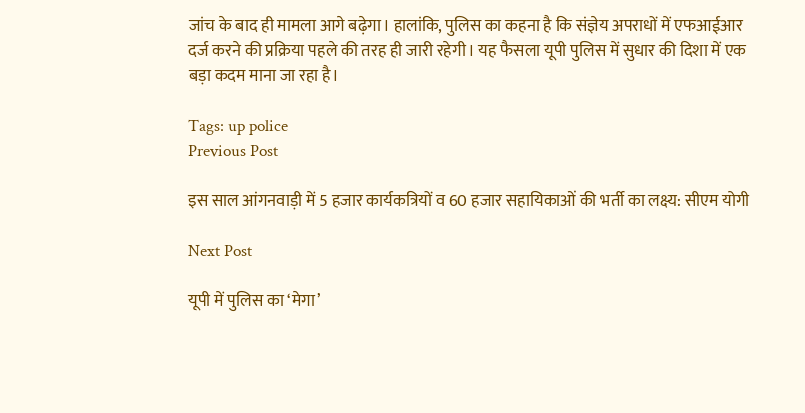जांच के बाद ही मामला आगे बढ़ेगा। हालांकि, पुलिस का कहना है कि संज्ञेय अपराधों में एफआईआर दर्ज करने की प्रक्रिया पहले की तरह ही जारी रहेगी। यह फैसला यूपी पुलिस में सुधार की दिशा में एक बड़ा कदम माना जा रहा है।

Tags: up police
Previous Post

इस साल आंगनवाड़ी में 5 हजार कार्यकत्रियों व 60 हजार सहायिकाओं की भर्ती का लक्ष्य: सीएम योगी

Next Post

यूपी में पुलिस का ‘मेगा’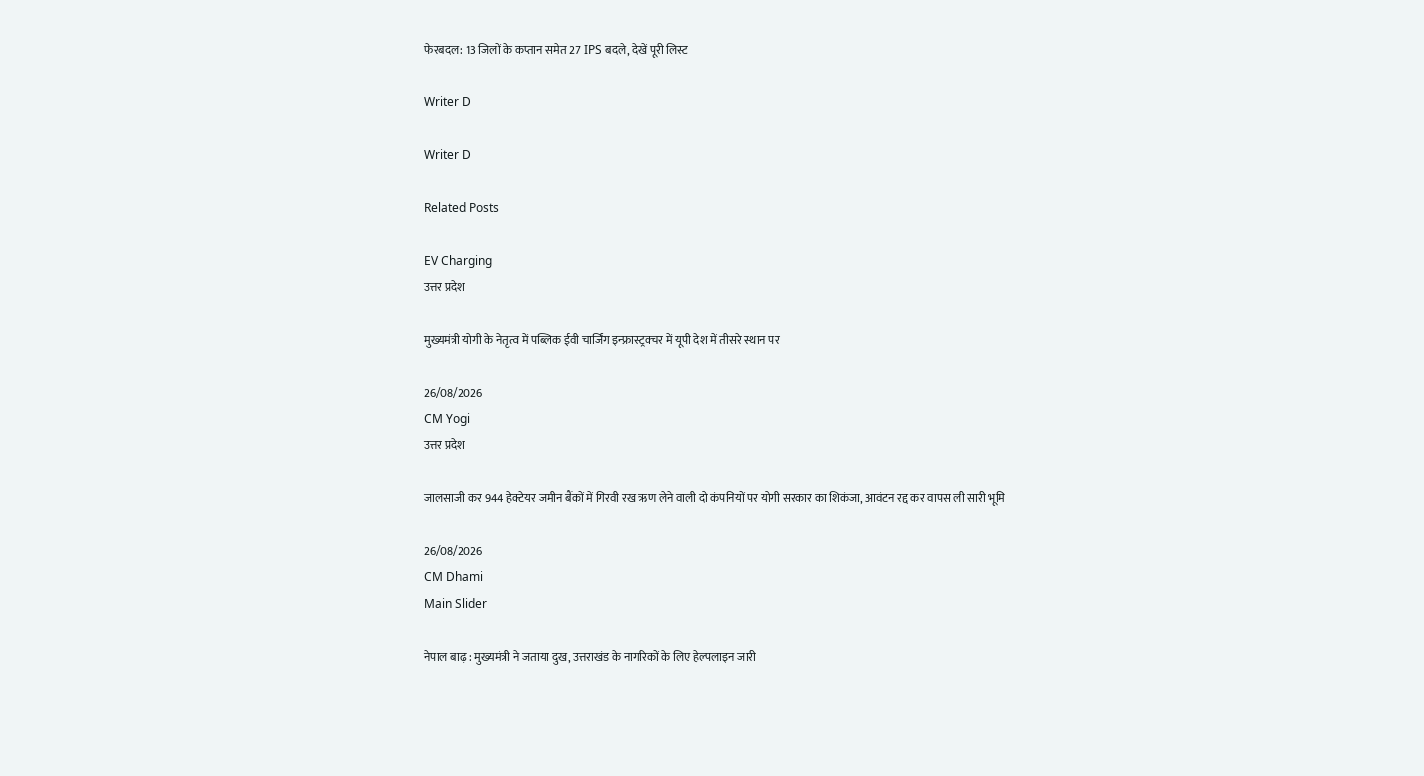फेरबदल: 13 जिलों के कप्तान समेत 27 IPS बदले, देखें पूरी लिस्ट

Writer D

Writer D

Related Posts

EV Charging
उत्तर प्रदेश

मुख्यमंत्री योगी के नेतृत्व में पब्लिक ईवी चार्जिंग इन्फ्रास्ट्रक्चर में यूपी देश में तीसरे स्थान पर

26/08/2026
CM Yogi
उत्तर प्रदेश

जालसाजी कर 944 हेक्टेयर जमीन बैंकों में गिरवी रख ऋण लेने वाली दो कंपनियों पर योगी सरकार का शिकंजा, आवंटन रद्द कर वापस ली सारी भूमि

26/08/2026
CM Dhami
Main Slider

नेपाल बाढ़ : मुख्यमंत्री ने जताया दुख, उत्तराखंड के नागरिकों के लिए हेल्पलाइन जारी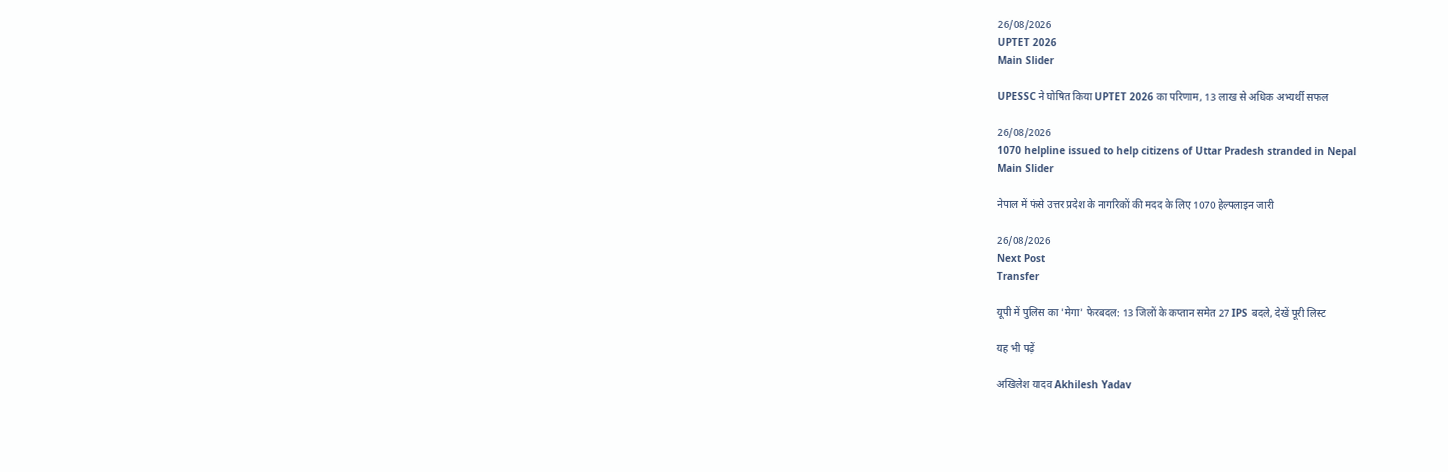26/08/2026
UPTET 2026
Main Slider

UPESSC ने घोषित किया UPTET 2026 का परिणाम, 13 लाख से अधिक अभ्यर्थी सफल

26/08/2026
1070 helpline issued to help citizens of Uttar Pradesh stranded in Nepal
Main Slider

नेपाल में फंसे उत्तर प्रदेश के नागरिकों की मदद के लिए 1070 हेल्पलाइन जारी

26/08/2026
Next Post
Transfer

यूपी में पुलिस का 'मेगा' फेरबदल: 13 जिलों के कप्तान समेत 27 IPS बदले, देखें पूरी लिस्ट

यह भी पढ़ें

अखिलेश यादव Akhilesh Yadav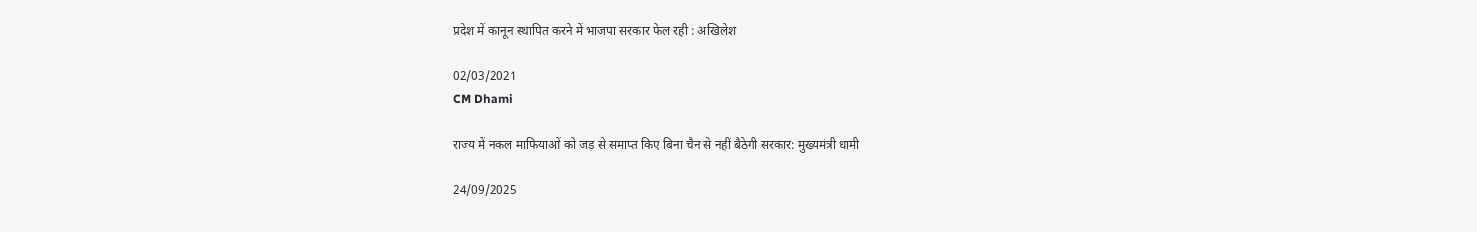प्रदेश में कानून स्थापित करने में भाजपा सरकार फेल रही : अखिलेश

02/03/2021
CM Dhami

राज्य में नकल माफियाओं को जड़ से समाप्त किए बिना चैन से नहीं बैठेगी सरकार: मुख्यमंत्री धामी

24/09/2025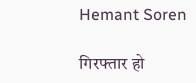Hemant Soren

गिरफ्तार हो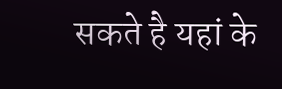सकते है यहां के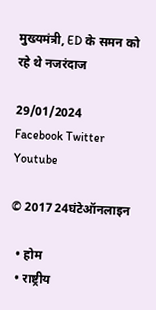मुख्यमंत्री, ED के समन को रहे थे नजरंदाज

29/01/2024
Facebook Twitter Youtube

© 2017 24घंटेऑनलाइन

  • होम
  • राष्ट्रीय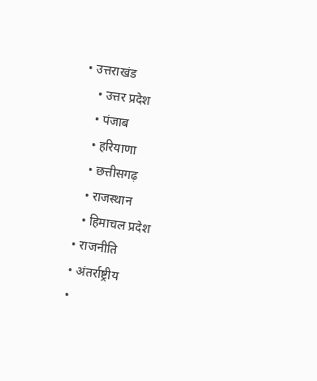• उत्तराखंड
    • उत्तर प्रदेश
    • पंजाब
    • हरियाणा
    • छत्तीसगढ़
    • राजस्थान
    • हिमाचल प्रदेश
  • राजनीति
  • अंतर्राष्ट्रीय
  •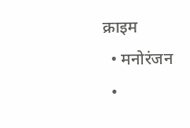क्राइम
  • मनोरंजन
  •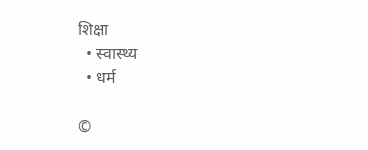शिक्षा
  • स्वास्थ्य
  • धर्म

©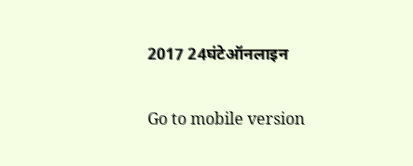2017 24घंटेऑनलाइन

Go to mobile version